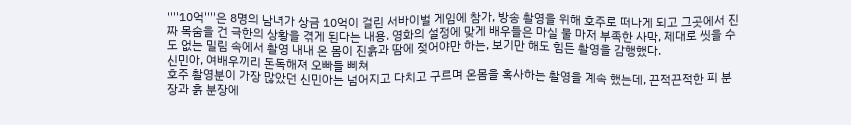''''10억''''은 8명의 남녀가 상금 10억이 걸린 서바이벌 게임에 참가, 방송 촬영을 위해 호주로 떠나게 되고 그곳에서 진짜 목숨을 건 극한의 상황을 겪게 된다는 내용. 영화의 설정에 맞게 배우들은 마실 물 마저 부족한 사막, 제대로 씻을 수도 없는 밀림 속에서 촬영 내내 온 몸이 진흙과 땀에 젖어야만 하는, 보기만 해도 힘든 촬영을 감행했다.
신민아, 여배우끼리 돈독해져 오빠들 삐쳐
호주 촬영분이 가장 많았던 신민아는 넘어지고 다치고 구르며 온몸을 혹사하는 촬영을 계속 했는데, 끈적끈적한 피 분장과 흙 분장에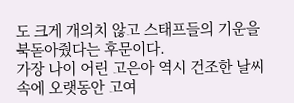도 크게 개의치 않고 스태프들의 기운을 북돋아줬다는 후문이다.
가장 나이 어린 고은아 역시 건조한 날씨 속에 오랫동안 고여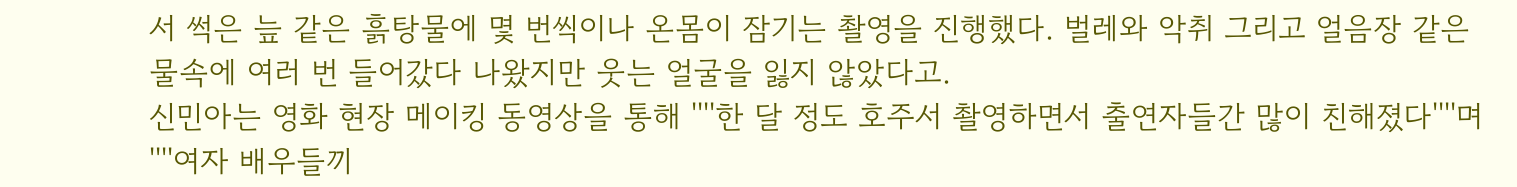서 썩은 늪 같은 흙탕물에 몇 번씩이나 온몸이 잠기는 촬영을 진행했다. 벌레와 악취 그리고 얼음장 같은 물속에 여러 번 들어갔다 나왔지만 웃는 얼굴을 잃지 않았다고.
신민아는 영화 현장 메이킹 동영상을 통해 ''''한 달 정도 호주서 촬영하면서 출연자들간 많이 친해졌다''''며 ''''여자 배우들끼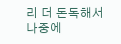리 더 돈독해서 나중에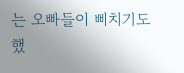는 오빠들이 삐치기도 했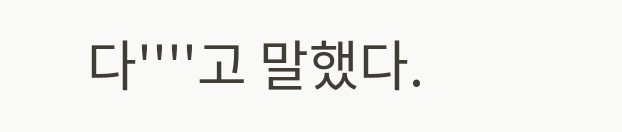다''''고 말했다.